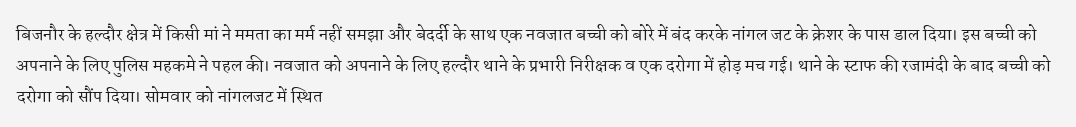बिजनौर के हल्दौर क्षेत्र में किसी मां ने ममता का मर्म नहीं समझा और बेदर्दी के साथ एक नवजात बच्ची को बोरे में बंद करके नांगल जट के क्रेशर के पास डाल दिया। इस बच्ची को अपनाने के लिए पुलिस महकमे ने पहल की। नवजात को अपनाने के लिए हल्दौर थाने के प्रभारी निरीक्षक व एक दरोगा में होड़ मच गई। थाने के स्टाफ की रजामंदी के बाद बच्ची को दरोगा को सौंप दिया। सोमवार को नांगलजट में स्थित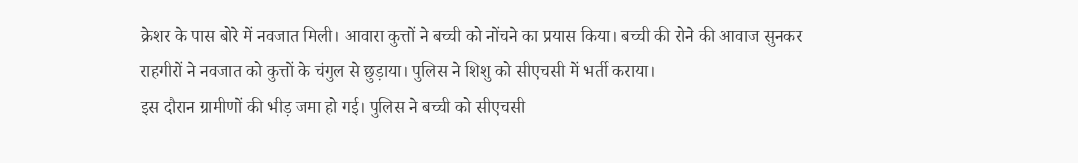क्रेशर के पास बोरे में नवजात मिली। आवारा कुत्तों ने बच्ची को नोंचने का प्रयास किया। बच्ची की रोने की आवाज सुनकर राहगीरों ने नवजात को कुत्तों के चंगुल से छुड़ाया। पुलिस ने शिशु को सीएचसी में भर्ती कराया।
इस दौरान ग्रामीणों की भीड़ जमा हो गई। पुलिस ने बच्ची को सीएचसी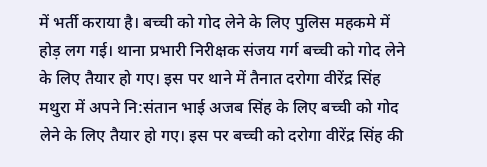में भर्ती कराया है। बच्ची को गोद लेने के लिए पुलिस महकमे में होड़ लग गई। थाना प्रभारी निरीक्षक संजय गर्ग बच्ची को गोद लेने के लिए तैयार हो गए। इस पर थाने में तैनात दरोगा वीरेंद्र सिंह मथुरा में अपने नि:संतान भाई अजब सिंह के लिए बच्ची को गोद लेने के लिए तैयार हो गए। इस पर बच्ची को दरोगा वीरेंद्र सिंह की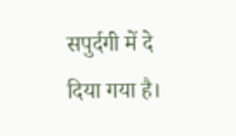सपुर्दगी में दे दिया गया है।